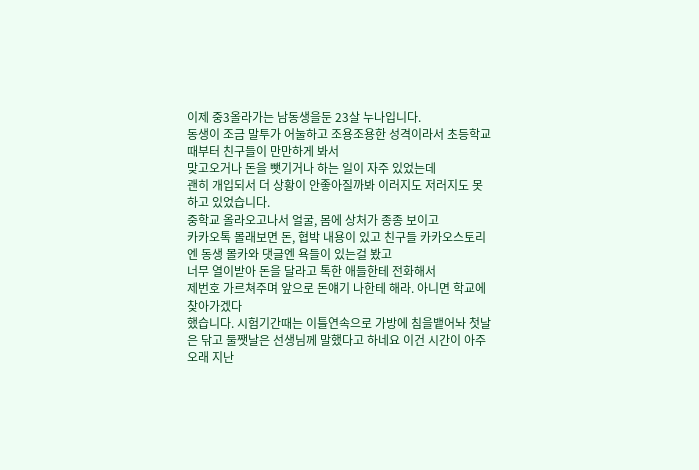이제 중3올라가는 남동생을둔 23살 누나입니다.
동생이 조금 말투가 어눌하고 조용조용한 성격이라서 초등학교때부터 친구들이 만만하게 봐서
맞고오거나 돈을 뺏기거나 하는 일이 자주 있었는데
괜히 개입되서 더 상황이 안좋아질까봐 이러지도 저러지도 못하고 있었습니다.
중학교 올라오고나서 얼굴, 몸에 상처가 종종 보이고
카카오톡 몰래보면 돈, 협박 내용이 있고 친구들 카카오스토리엔 동생 몰카와 댓글엔 욕들이 있는걸 봤고
너무 열이받아 돈을 달라고 톡한 애들한테 전화해서
제번호 가르쳐주며 앞으로 돈얘기 나한테 해라. 아니면 학교에 찾아가겠다
했습니다. 시험기간때는 이틀연속으로 가방에 침을뱉어놔 첫날은 닦고 둘쨋날은 선생님께 말했다고 하네요 이건 시간이 아주오래 지난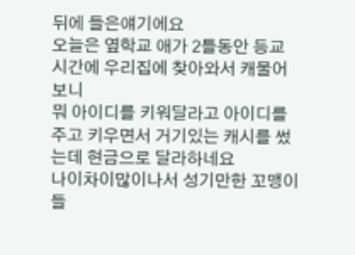뒤에 들은얘기에요
오늘은 옆학교 애가 2틀동안 등교시간에 우리집에 찾아와서 캐물어보니
뭐 아이디를 키워달라고 아이디를 주고 키우면서 거기있는 캐시를 썼는데 현금으로 달라하네요
나이차이많이나서 성기만한 꼬맹이들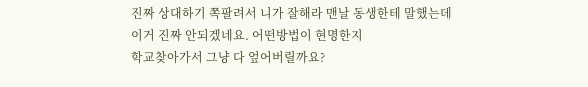진짜 상대하기 쪽팔려서 니가 잘해라 맨날 동생한테 말했는데
이거 진짜 안되겠네요. 어떤방법이 현명한지
학교찾아가서 그냥 다 엎어버릴까요?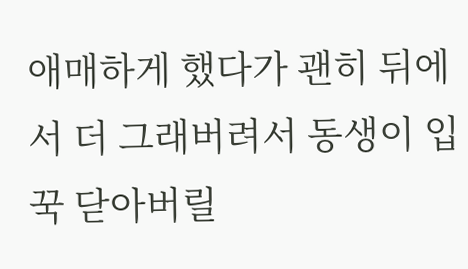애매하게 했다가 괜히 뒤에서 더 그래버려서 동생이 입 꾹 닫아버릴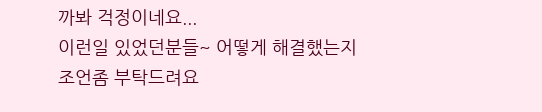까봐 걱정이네요...
이런일 있었던분들~ 어떻게 해결했는지 조언좀 부탁드려요